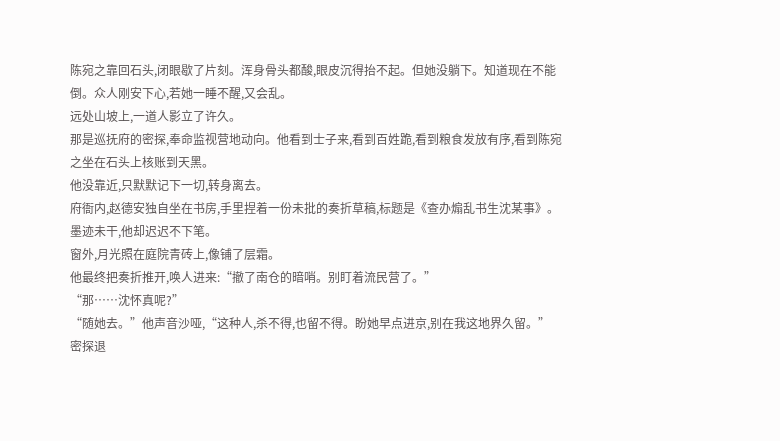陈宛之靠回石头,闭眼歇了片刻。浑身骨头都酸,眼皮沉得抬不起。但她没躺下。知道现在不能倒。众人刚安下心,若她一睡不醒,又会乱。
远处山坡上,一道人影立了许久。
那是巡抚府的密探,奉命监视营地动向。他看到士子来,看到百姓跪,看到粮食发放有序,看到陈宛之坐在石头上核账到天黑。
他没靠近,只默默记下一切,转身离去。
府衙内,赵德安独自坐在书房,手里捏着一份未批的奏折草稿,标题是《查办煽乱书生沈某事》。墨迹未干,他却迟迟不下笔。
窗外,月光照在庭院青砖上,像铺了层霜。
他最终把奏折推开,唤人进来:“撤了南仓的暗哨。别盯着流民营了。”
“那……沈怀真呢?”
“随她去。”他声音沙哑,“这种人,杀不得,也留不得。盼她早点进京,别在我这地界久留。”
密探退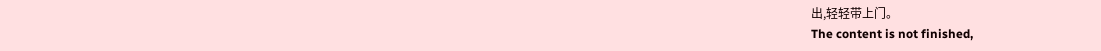出,轻轻带上门。
The content is not finished,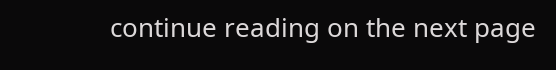continue reading on the next page